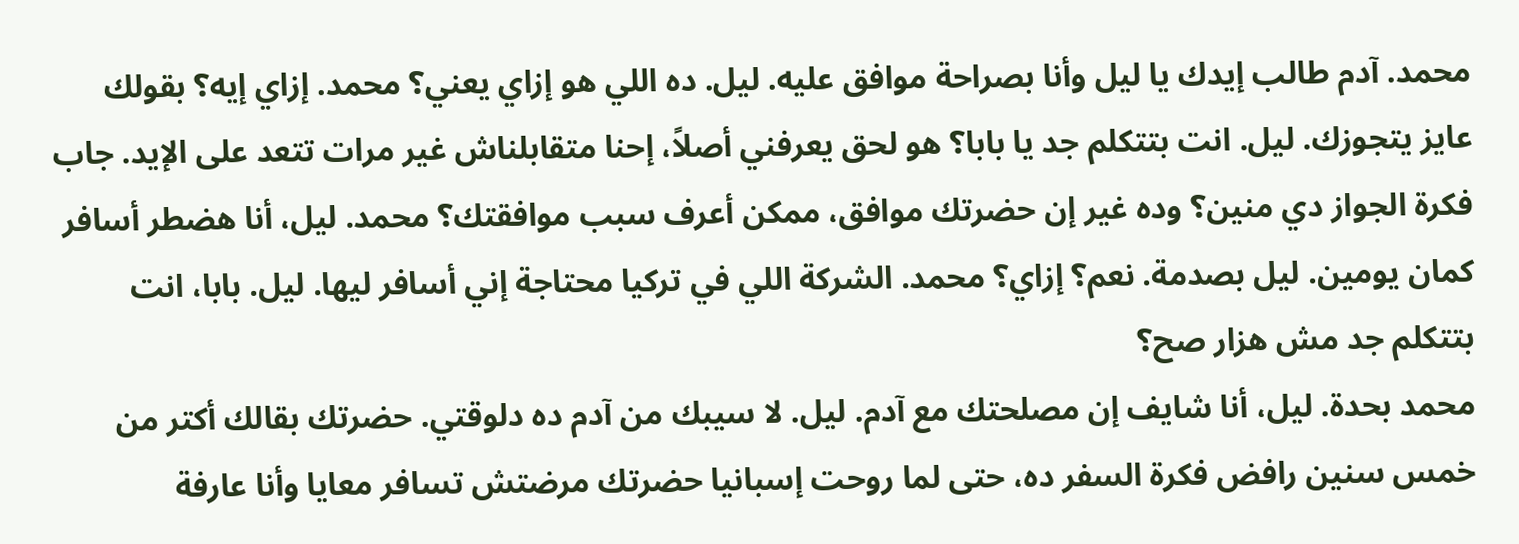محمد. آدم طالب إيدك يا ليل وأنا بصراحة موافق عليه. ليل. ده اللي هو إزاي يعني؟ محمد. إزاي إيه؟ بقولك عايز يتجوزك. ليل. انت بتتكلم جد يا بابا؟ هو لحق يعرفني أصلاً، إحنا متقابلناش غير مرات تتعد على الإيد. جاب فكرة الجواز دي منين؟ وده غير إن حضرتك موافق، ممكن أعرف سبب موافقتك؟ محمد. ليل، أنا هضطر أسافر كمان يومين. ليل بصدمة. نعم؟ إزاي؟ محمد. الشركة اللي في تركيا محتاجة إني أسافر ليها. ليل. بابا، انت بتتكلم جد مش هزار صح؟
محمد بحدة. ليل، أنا شايف إن مصلحتك مع آدم. ليل. لا سيبك من آدم ده دلوقتي. حضرتك بقالك أكتر من خمس سنين رافض فكرة السفر ده، حتى لما روحت إسبانيا حضرتك مرضتش تسافر معايا وأنا عارفة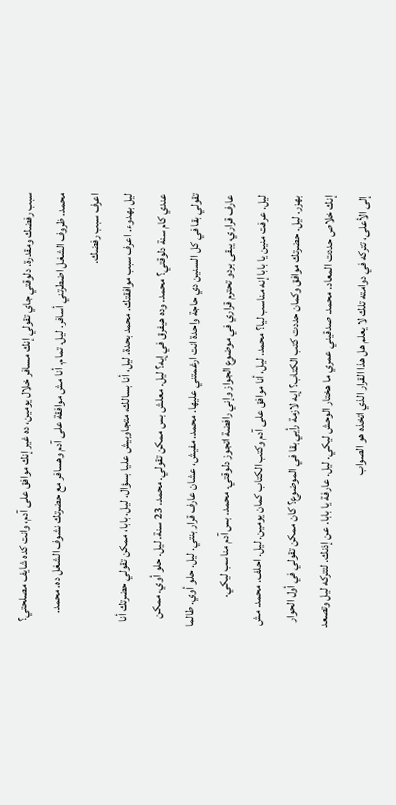سبب رفضك ومقدرة. دلوقتي جاي تقولي إنك مسافر خلال يومين، ده غير إنك موافق على آدم، وانت كده شايف مصلحتي؟ محمد. ظروف الشغل اضطرتني أسافر. ليل. تمام. أنا مش موافقة على آدم وهسافر مع حضرتك نشوف الشغل ده. محمد. اعرف سبب رفضك.
ليل بهدوء. اعرف سبب موافقتك. محمد بحدة. ليل، أنا بسالك، متجاوبيش عليا بسؤال. ليل. بابا، ممكن تقولي حضرتك أنا عندي كام سنة دلوقتي؟ محمد. وده هيفرق في إيه؟ ليل. معلش بس ممكن تقولي. محمد. 23 سنة. ليل. حلو أوي. ممكن تقولي بقا في كل السنين دي حاجة واحدة انت ارغمتني عليها. محمد. مفيش، عشان عارف قرار بنتي. ليل. حلو أوي. طالما عارف قراري، يبقى بردو تحترم قراري في موضوع الجواز وإني رافضة اتجوز دلوقتي. محمد. بس آدم مناسب ليكي.
ليل. عرفت منين يا بابا إنه مناسب ليا؟ محمد. ليل، أنا موافق على آدم وكتب الكتاب كمان يومين. ليل. احلف. محمد. مش بهزر. ليل. حضرتك موافق وكمان حددت كتب الكتاب؟ إيه لازمة رأيي بقا في الموضوع؟ كان ممكن تقولي في أول الحوار إنك خلاص حددت المعاد. محمد. صدقيني عمري ما هختار الوحش ليكي. ليل. عارفة يا بابا. عن إذنك. لتتركه ليل وتصعد إلى الأعلى، تتركه في دوامته تلك لا يعلم هل هذا القرار الذي اتخذه هو الصواب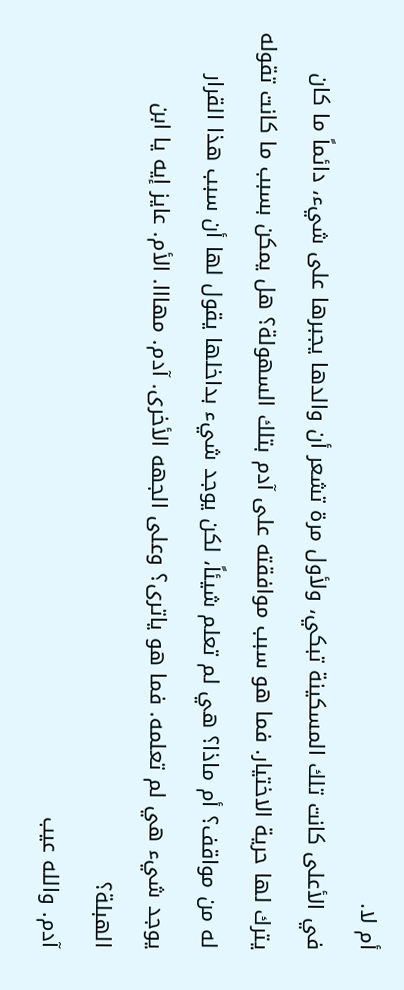أم لا.
في الأعلى كانت تلك المسكينة تبكي، ولأول مرة تشعر أن والدها يجبرها على شيء، دائماً ما كان يترك لها حرية الاختيار. فما هو سبب موافقته على آدم بتلك السهولة؟ هل يمكن بسبب ما كانت تقوله له من مواقف؟ أم ماذا؟ هي لم تعلم شيئاً، لكن يوجد شيء بداخلها يقول لها أن سبب هذا القرار يوجد شيء هي لم تعلمه. فما هو ياترى؟ وعلى الجهه الأخرى. آدم. مهااا. الأم. عايز إيه يا ابن الهبلة؟
آدم. والله عيب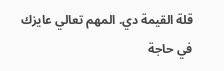قلة القيمة دي. المهم تعالي عايزك في حاجة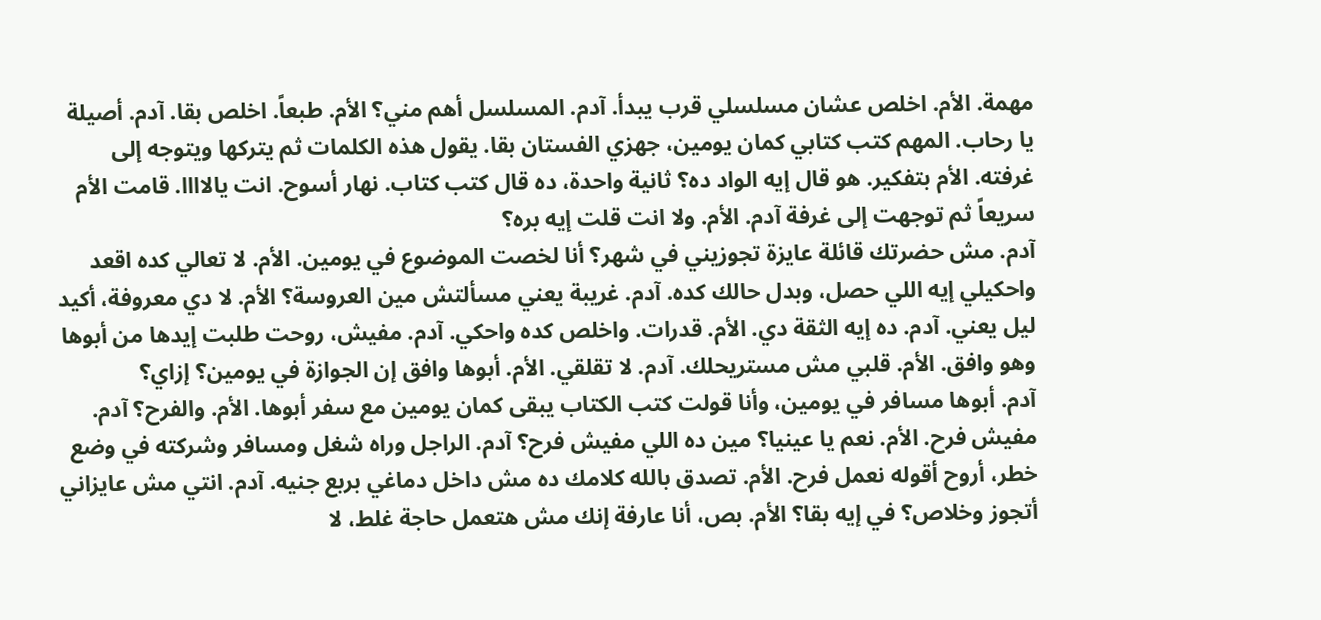مهمة. الأم. اخلص عشان مسلسلي قرب يبدأ. آدم. المسلسل أهم مني؟ الأم. طبعاً. اخلص بقا. آدم. أصيلة يا رحاب. المهم كتب كتابي كمان يومين، جهزي الفستان بقا. يقول هذه الكلمات ثم يتركها ويتوجه إلى غرفته. الأم بتفكير. هو قال إيه الواد ده؟ ثانية واحدة، ده قال كتب كتاب. نهار أسوح. انت يالاااا. قامت الأم سريعاً ثم توجهت إلى غرفة آدم. الأم. ولا انت قلت إيه بره؟
آدم. مش حضرتك قائلة عايزة تجوزيني في شهر؟ أنا لخصت الموضوع في يومين. الأم. لا تعالي كده اقعد واحكيلي إيه اللي حصل، وبدل حالك كده. آدم. غريبة يعني مسألتش مين العروسة؟ الأم. لا دي معروفة، أكيد ليل يعني. آدم. ده إيه الثقة دي. الأم. قدرات. واخلص كده واحكي. آدم. مفيش، روحت طلبت إيدها من أبوها وهو وافق. الأم. قلبي مش مستريحلك. آدم. لا تقلقي. الأم. أبوها وافق إن الجوازة في يومين؟ إزاي؟
آدم. أبوها مسافر في يومين، وأنا قولت كتب الكتاب يبقى كمان يومين مع سفر أبوها. الأم. والفرح؟ آدم. مفيش فرح. الأم. نعم يا عينيا؟ مين ده اللي مفيش فرح؟ آدم. الراجل وراه شغل ومسافر وشركته في وضع خطر، أروح أقوله نعمل فرح. الأم. تصدق بالله كلامك ده مش داخل دماغي بربع جنيه. آدم. انتي مش عايزاني أتجوز وخلاص؟ في إيه بقا؟ الأم. بص، أنا عارفة إنك مش هتعمل حاجة غلط، لا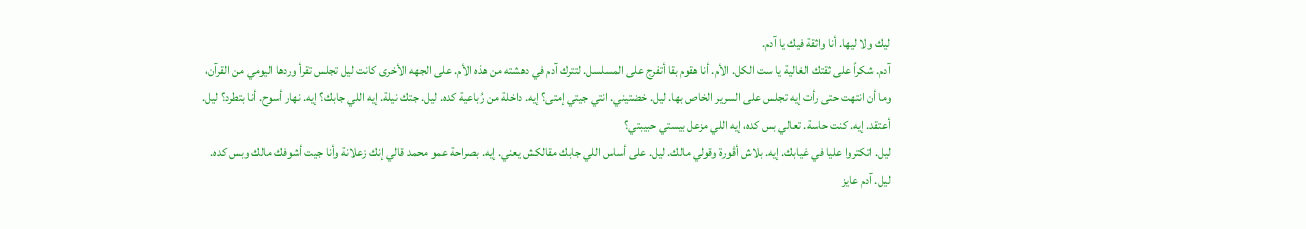ليك ولا ليها. أنا واثقة فيك يا آدم.
آدم. شكراً على ثقتك الغالية يا ست الكل. الأم. أنا هقوم بقا أتفرج على المسلسل. لتترك آدم في دهشته من هذه الأم. على الجهه الأخرى كانت ليل تجلس تقرأ وردها اليومي من القرآن، وما أن انتهت حتى رأت إيه تجلس على السرير الخاص بها. ليل. خضتيني. انتي جيتي إمتى؟ إيه. داخلة من رُباعية كده. ليل. جتك نيلة. إيه اللي جابك؟ إيه. نهار أسوح. أنا بتطرد؟ ليل. أعتقد. إيه. كنت حاسة. تعالي بس كده، إيه اللي مزعل بيستي حبيبتي؟
ليل. اتكتروا عليا في غيابك. إيه. بلاش أڤورة وقولي مالك. ليل. على أساس اللي جابك مقالكش يعني. إيه. بصراحة عمو محمد قالي إنك زعلانة وأنا جيت أشوفك مالك وبس كده. ليل. آدم عايز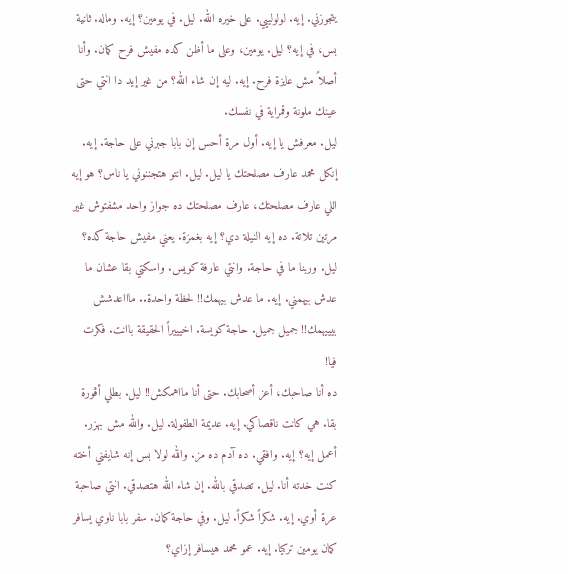يتجوزني. إيه. لولولييي. على خيره الله. ليل. في يومين؟ إيه. وماله. ثانية بس، في إيه؟ ليل. يومين، وعلى ما أظن كده مفيش فرح كمان. وأنا أصلاً مش عايزة فرح. إيه. ليه إن شاء الله؟ من غير إيد دا انتي حتى عينك ملونة وقمراية في نفسك.
ليل. معرفش يا إيه. أول مرة أحس إن بابا جبرني على حاجة. إيه. إنكل محمد عارف مصلحتك يا ليل. ليل. انتو هتجننوني يا ناس؟ هو إيه اللي عارف مصلحتك، عارف مصلحتك ده جواز واحد مشفتوش غير مرتين تلاتة. ده إيه النيلة دي؟ إيه بغمزة. يعني مفيش حاجة كده؟ ليل. وربنا ما في حاجة. وانتي عارفة كويس. واسكتي بقا عشان ما عدش بيهمني. إيه. ما عدش بيهمك!! لحظة واحدة.. ماااعدشش بيييهمك!! جميل جميل. حاجة كويسة. اخيييراً الحقيقة باانت. فكرت فيا!
ده أنا صاحبك، أعز أصحابك. حتى أنا مااهمكش!! ليل. بطلي أڤورة بقا. هي كانت ناقصاكي. إيه. عديمة الطفولة. ليل. والله مش بهزر. أعمل إيه؟ إيه. وافقي. ده آدم ده مز. والله لولا بس إنه شايفني أخته كنت خدته أنا. ليل. تصدقي بالله. إن شاء الله هتصدقي. انتي صاحبة عرة أوي. إيه. شكراً شكراً. ليل. وفي حاجة كمان. سفر بابا ناوي يسافر كمان يومين تركيا. إيه. عمو محمد هيسافر إزاي؟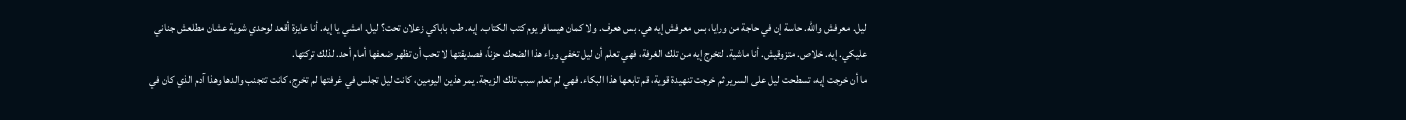ليل. معرفش والله. حاسة إن في حاجة من ورايا، بس معرفش إيه هي. بس هعرف. ولا كمان هيسافر يوم كتب الكتاب. إيه. طب باباكي زعلان تحت؟ ليل. امشي يا إيه. أنا عايزة أقعد لوحدي شوية عشان مطلعش جناني عليكي. إيه. خلاص. متزوقيش. أنا ماشية. لتخرج إيه من تلك الغرفة، فهي تعلم أن ليل تخفي وراء هذا الضحك حزناً، فصديقتها لا تحب أن تظهر ضعفها أمام أحد. لذلك تركتها.
ما أن خرجت إيه، تسطحت ليل على السرير ثم خرجت تنهيدة قوية، قم تابعها هذا البكاء. فهي لم تعلم سبب تلك الزيجة. يمر هذين اليومين، كانت ليل تجلس في غرفتها لم تخرج، كانت تتجنب والدها وهذا آدم الذي كان في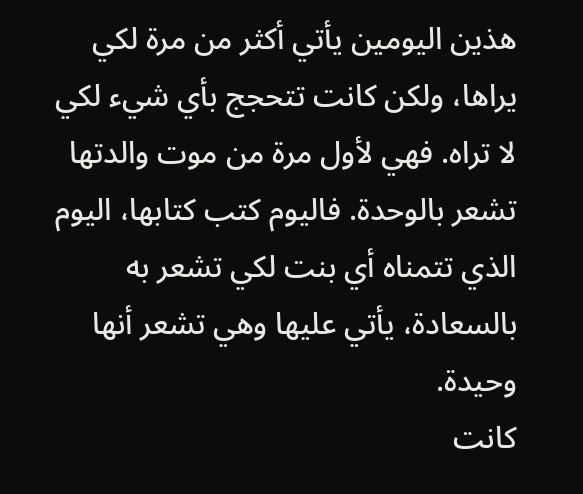هذين اليومين يأتي أكثر من مرة لكي يراها، ولكن كانت تتحجج بأي شيء لكي لا تراه. فهي لأول مرة من موت والدتها تشعر بالوحدة. فاليوم كتب كتابها، اليوم الذي تتمناه أي بنت لكي تشعر به بالسعادة، يأتي عليها وهي تشعر أنها وحيدة.
كانت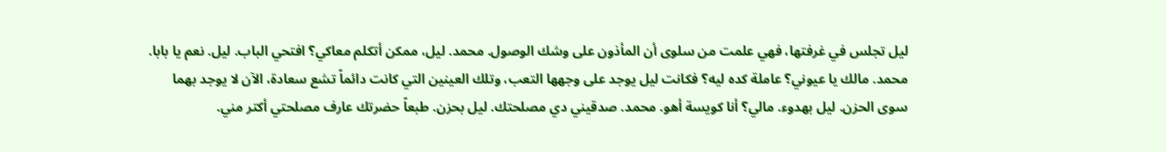ليل تجلس في غرفتها، فهي علمت من سلوى أن المأذون على وشك الوصول. محمد. ليل، ممكن أتكلم معاكي؟ افتحي الباب. ليل. نعم يا بابا. محمد. مالك يا عيوني؟ عاملة كده ليه؟ فكانت ليل يوجد على وجهها التعب، وتلك العينين التي كانت دائماً تشع سعادة، الآن لا يوجد بهما سوى الحزن. ليل بهدوء. مالي؟ أنا كويسة أهو. محمد. صدقيني دي مصلحتك. ليل بحزن. طبعاً حضرتك عارف مصلحتي أكتر مني.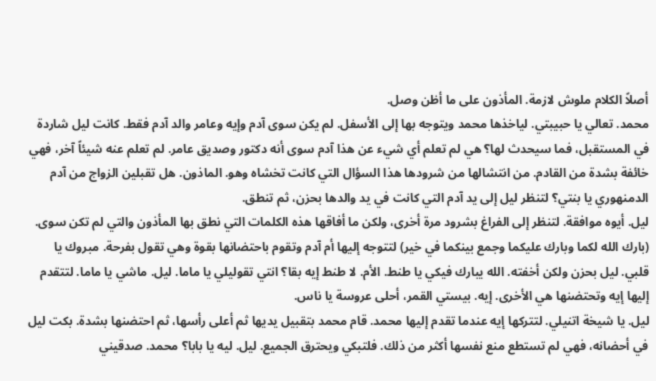أصلاً الكلام ملوش لازمة. المأذون على ما أظن وصل.
محمد. تعالي يا حبيبتي. لياخذها محمد ويتوجه بها إلى الأسفل. لم يكن سوى آدم وإيه وعامر والد آدم فقط. كانت ليل شاردة في المستقبل، فما سيحدث لها؟ هي لم تعلم أي شيء عن هذا آدم سوى أنه دكتور وصديق عامر. لم تعلم عنه شيئاً آخر، فهي خائفة بشدة من القادم. من انتشالها من شرودها هذا السؤال التي كانت تخشاه وهو. الماذون. هل تقبلين الزواج من آدم الدمنهوري يا بنتي؟ لتنظر ليل إلى يد آدم التي كانت في يد والدها بحزن، ثم تنطق.
ليل. أيوه موافقة. لتنظر إلى الفراغ بشرود مرة أخرى، ولكن ما أفاقها هذه الكلمات التي نطق بها المأذون والتي لم تكن سوى. (بارك الله لكما وبارك عليكما وجمع بينكما في خير) لتتوجه إليها أم آدم وتقوم باحتضانها بقوة وهي تقول بفرحة. مبروك يا قلبي. ليل بحزن ولكن أخفته. الله يبارك فيكي يا طنط. الأم. لا طنط إيه بقا؟ انتي تقوليلي يا ماما. ليل. ماشي يا ماما. لتتقدم إليها إيه وتحتضنها هي الأخرى. إيه. بيستي القمر، أحلى عروسة يا ناس.
ليل. يا شيخة اتنيلي. لتتركها إيه عندما تقدم إليها محمد. قام محمد بتقبيل يديها ثم أعلى رأسها، ثم احتضنها بشدة. بكت ليل في أحضانه، فهي لم تستطع منع نفسها أكثر من ذلك. فلتبكي ويحترق الجميع. ليل. ليه يا بابا؟ محمد. صدقيني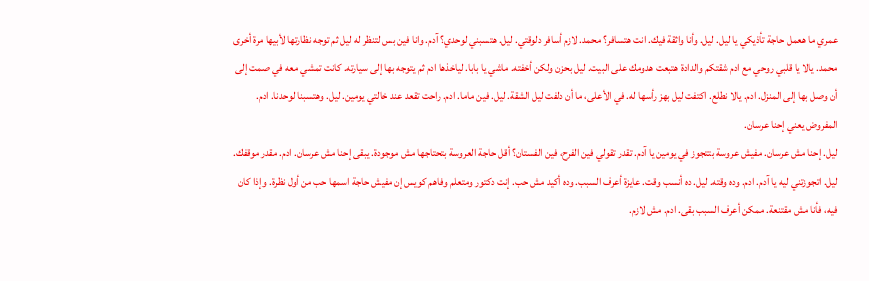عمري ما هعمل حاجة تأذيكي يا ليل. ليل. وأنا واثقة فيك. انت هتسافر؟ محمد. لازم أسافر دلوقتي. ليل. هتسبني لوحدي؟ آدم. وانا فين بس لتنظر له ليل ثم توجه نظارتها لأبيها مرة أخرى
محمد. يالا يا قلبي روحي مع ادم شقتكم والدادة هتبعت هدومك على البيت. ليل بحزن ولكن أخفته. ماشي يا بابا. لياخذها ادم ثم يتوجه بها إلى سيارته. كانت تمشي معه في صمت إلى أن وصل بها إلى المنزل. ادم. يالا نطلع. اكتفت ليل بهز رأسها له. في الأعلى، ما أن دلفت ليل الشقة. ليل. فين ماما. ادم. راحت تقعد عند خالتي يومين. ليل. وهتسبنا لوحدنا. ادم. المفروض يعني إحنا عرسان.
ليل. إحنا مش عرسان. مفيش عروسة بتتجوز في يومين يا آدم. تقدر تقولي فين الفرح، فين الفستان؟ أقل حاجة العروسة بتحتاجها مش موجودة. يبقى إحنا مش عرسان. ادم. مقدر موقفك. ليل. اتجوزتني ليه يا آدم. ادم. وده وقته. ليل. ده أنسب وقت. عايزة أعرف السبب. وده أكيد مش حب. إنت دكتور ومتعلم وفاهم كويس إن مفيش حاجة اسمها حب من أول نظرة. وإذا كان فيه، فأنا مش مقتنعة. ممكن أعرف السبب بقى. ادم. مش لازم.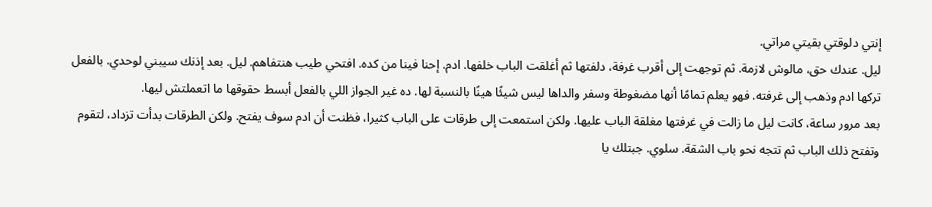إنتي دلوقتي بقيتي مراتي.
ليل. عندك حق، مالوش لازمة. ثم توجهت إلى أقرب غرفة، دلفتها ثم أغلقت الباب خلفها. ادم. إحنا فينا من كده. افتحي طيب هنتفاهم. ليل. بعد إذنك سيبني لوحدي. بالفعل تركها ادم وذهب إلى غرفته. فهو يعلم تمامًا أنها مضغوطة وسفر والداها ليس شيئًا هينًا بالنسبة لها. ده غير الجواز اللي بالفعل أبسط حقوقها ما اتعملتش ليها.
بعد مرور ساعة، كانت ليل ما زالت في غرفتها مغلقة الباب عليها. ولكن استمعت إلى طرقات على الباب كثيرا، فظنت أن ادم سوف يفتح. ولكن الطرقات بدأت تزداد، لتقوم وتفتح ذلك الباب ثم تتجه نحو باب الشقة. سلوي. جبتلك يا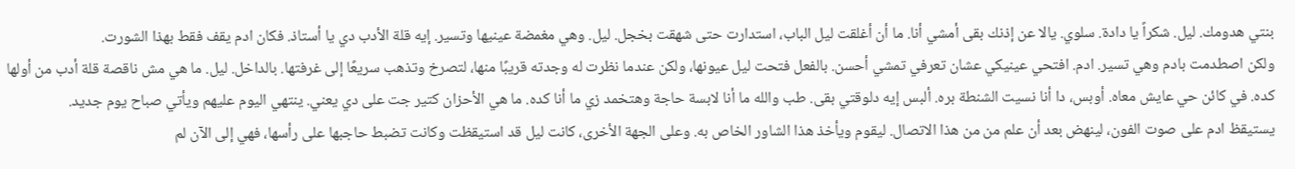بنتي هدومك. ليل. شكراً يا دادة. سلوي. يالا عن إذنك بقى أمشي أنا. ما أن أغلقت ليل الباب، استدارت حتى شهقت بخجل. ليل. وهي مغمضة عينيها وتسير. إيه قلة الأدب دي يا أستاذ. فكان ادم يقف فقط بهذا الشورت.
ولكن اصطدمت بادم وهي تسير. ادم. افتحي عينيكي عشان تعرفي تمشي أحسن. بالفعل فتحت ليل عيونها، ولكن عندما نظرت له وجدته قريبًا منها، لتصرخ وتذهب سريعًا إلى غرفتها. بالداخل. ليل. ما هي مش ناقصة قلة أدب من أولها كده. في كائن حي عايش معاه. أوبس، دا أنا نسيت الشنطة بره. ألبس إيه دلوقتي بقى. طب والله ما أنا لابسة حاجة وهتخمد زي ما أنا كده. ما هي الأحزان كتير جت على دي يعني. ينتهي اليوم عليهم ويأتي صباح يوم جديد.
يستيقظ ادم على صوت الفون، لينهض بعد أن علم من من هذا الاتصال. ليقوم ويأخذ هذا الشاور الخاص به. وعلى الجهة الأخرى، كانت ليل قد استيقظت وكانت تضبط حاجبها على رأسها، فهي إلى الآن لم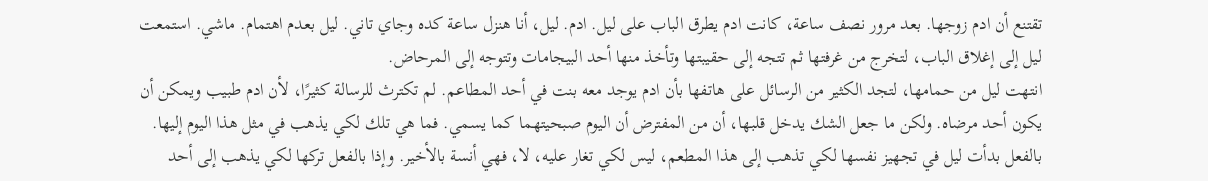تقتنع أن ادم زوجها. بعد مرور نصف ساعة، كانت ادم يطرق الباب على ليل. ادم. ليل، أنا هنزل ساعة كده وجاي تاني. ليل بعدم اهتمام. ماشي. استمعت ليل إلى إغلاق الباب، لتخرج من غرفتها ثم تتجه إلى حقيبتها وتأخذ منها أحد البيجامات وتتوجه إلى المرحاض.
انتهت ليل من حمامها، لتجد الكثير من الرسائل على هاتفها بأن ادم يوجد معه بنت في أحد المطاعم. لم تكترث للرسالة كثيرًا، لأن ادم طبيب ويمكن أن يكون أحد مرضاه. ولكن ما جعل الشك يدخل قلبها، أن من المفترض أن اليوم صبحيتهما كما يسمي. فما هي تلك لكي يذهب في مثل هذا اليوم إليها.
بالفعل بدأت ليل في تجهيز نفسها لكي تذهب إلى هذا المطعم، ليس لكي تغار عليه، لا، فهي أنسة بالأخير. وإذا بالفعل تركها لكي يذهب إلى أحد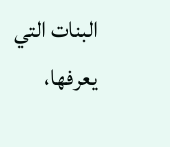البنات التي يعرفها،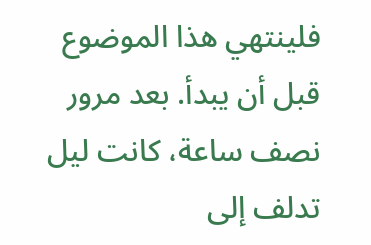فلينتهي هذا الموضوع قبل أن يبدأ. بعد مرور نصف ساعة، كانت ليل تدلف إلى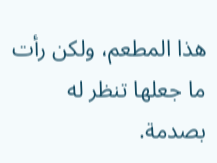هذا المطعم، ولكن رأت ما جعلها تنظر له بصدمة.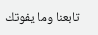تابعنا وما يفوتك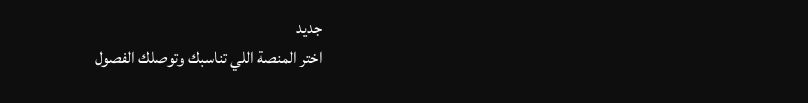جديد
اختر المنصة اللي تناسبك وتوصلك الفصول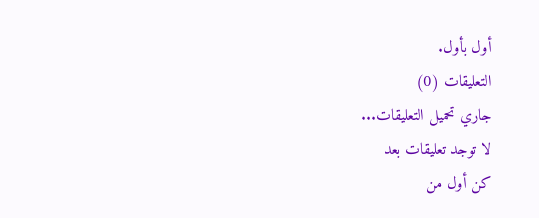أول بأول.
التعليقات (0)
جاري تحميل التعليقات...
لا توجد تعليقات بعد
كن أول من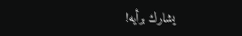يشارك برأيه!